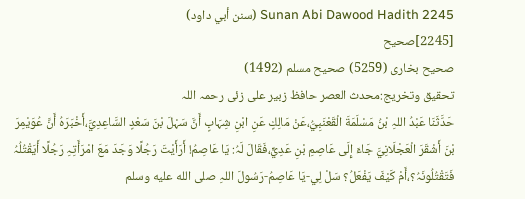Sunan Abi Dawood Hadith 2245 (سنن أبي داود)
[2245]صحیح
صحیح بخاری (5259) صحیح مسلم (1492)
تحقیق وتخریج:محدث العصر حافظ زبیر علی زئی رحمہ اللہ
حَدَّثَنَا عَبْدُ اللہِ بْنُ مَسْلَمَةَ الْقَعْنَبِيُّ،عَنْ مَالِكٍ عَنِ ابْنِ شِہَابٍ أَنَّ سَہْلَ بْنَ سَعْدٍ السَّاعِدِيَّ،أَخْبَرَہُ أَنَّ عُوَيْمِرَ بْنَ أَشْقَرَ الْعَجْلَانِيَّ جَاءَ إِلَی عَاصِمِ بْنِ عَدِيٍّ،فَقَالَ لَہُ: يَا عَاصِمُ! أَرَأَيْتَ رَجُلًا وَجَدَ مَعَ امْرَأَتِہِ رَجُلًا أَيَقْتُلُہُ فَتَقْتُلُونَہُ؟،أَمْ كَيْفَ يَفْعَلُ؟ سَلْ لِي-يَا عَاصِمُ-رَسُولَ اللہِ صلى الله عليه وسلم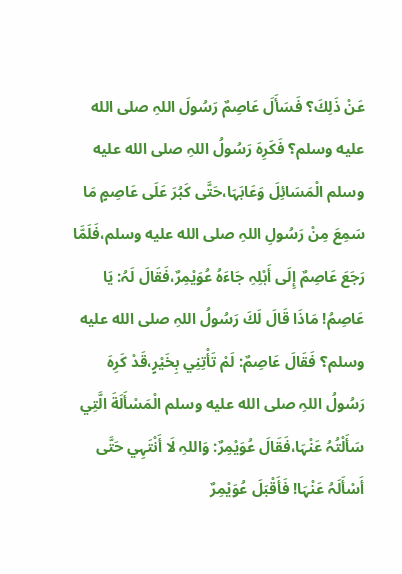عَنْ ذَلِكَ؟ فَسَأَلَ عَاصِمٌ رَسُولَ اللہِ صلى الله عليه وسلم؟ فَكَرِہَ رَسُولُ اللہِ صلى الله عليه وسلم الْمَسَائِلَ وَعَابَہَا،حَتَّی كَبُرَ عَلَی عَاصِمٍ مَا سَمِعَ مِنْ رَسُولِ اللہِ صلى الله عليه وسلم،فَلَمَّا رَجَعَ عَاصِمٌ إِلَی أَہْلِہِ جَاءَہُ عُوَيْمِرٌ،فَقَالَ لَہُ: يَا عَاصِمُ! مَاذَا قَالَ لَكَ رَسُولُ اللہِ صلى الله عليه وسلم؟ فَقَالَ عَاصِمٌ: لَمْ تَأْتِنِي بِخَيْرٍ،قَدْ كَرِہَ رَسُولُ اللہِ صلى الله عليه وسلم الْمَسْأَلَةَ الَّتِي سَأَلْتُہُ عَنْہَا،فَقَالَ عُوَيْمِرٌ: وَاللہِ لَا أَنْتَہِي حَتَّی أَسْأَلَہُ عَنْہَا! فَأَقْبَلَ عُوَيْمِرٌ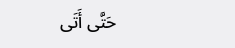حَتَّی أَتَی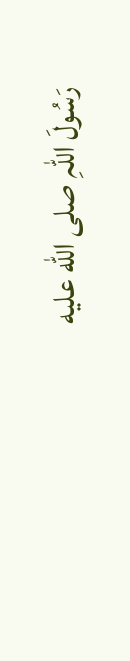رَسُولَ اللہِ صلى الله عليه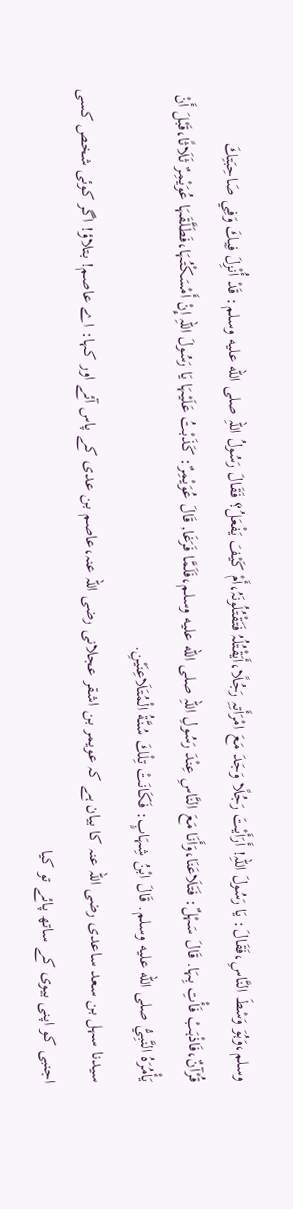وسلم،وَہُوَ وَسْطَ النَّاسِ،فَقَالَ: يَا رَسُولَ اللہِ! أَرَأَيْتَ رَجُلًا وَجَدَ مَعَ امْرَأَتِہِ رَجُلًا،أَيَقْتُلُہُ فَتَقْتُلُونَہُ،أَمْ كَيْفَ يَفْعَلُ؟ فَقَالَ رَسُولُ اللہِ صلى الله عليه وسلم: قَدْ أُنْزِلَ فِيكَ وَفِي صَاحِبَتِكَ قُرْآنٌ،فَاذْہَبْ فَأْتِ بِہَا. قَالَ سَہْلٌ: فَتَلَاعَنَا،وَأَنَا مَعَ النَّاسِ عِنْدَ رَسُولِ اللہِ صلى الله عليه وسلم،فَلَمَّا فَرَغَا, قَالَ عُوَيْمِرٌ: كَذَبْتُ عَلَيْہَا يَا رَسُولَ اللہِ إِنْ أَمْسَكْتُہَا،فَطَلَّقَہَا عُوَيْمِرٌ ثَلَاثًا،قَبْلَ أَنْ يَأْمُرَہُ النَّبِيُّ صلى الله عليه وسلم. قَالَ ابْنُ شِہَابٍ: فَكَانَتْ تِلْكَ سُنَّةُ الْمُتَلَاعِنَيْنِ.
سیدنا سہل بن سعد ساعدی رضی اللہ عنہ کا بیان ہے کہ عویمر بن اشقر عجلانی رضی اللہ عنہ،عاصم بن عدی کے پاس آئے اور کہا: اے عاصم! بتلاؤ! اگر کوئی شخص کسی اجنبی کو اپنی بیوی کے ساتھ پائے تو کیا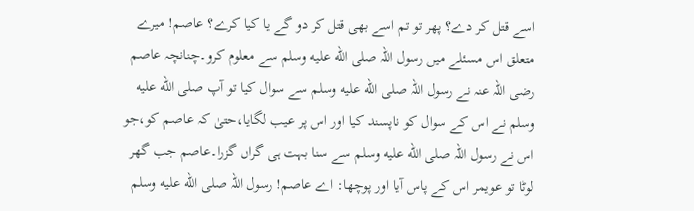اسے قتل کر دے؟ پھر تو تم اسے بھی قتل کر دو گے یا کیا کرے؟ عاصم! میرے متعلق اس مسئلے میں رسول اللہ صلى الله عليه وسلم سے معلوم کرو۔چنانچہ عاصم رضی اللہ عنہ نے رسول اللہ صلى الله عليه وسلم سے سوال کیا تو آپ صلى الله عليه وسلم نے اس کے سوال کو ناپسند کیا اور اس پر عیب لگایا،حتیٰ کہ عاصم کو،جو اس نے رسول اللہ صلى الله عليه وسلم سے سنا بہت ہی گراں گزرا۔عاصم جب گھر لوٹا تو عویمر اس کے پاس آیا اور پوچھا: اے عاصم! رسول اللہ صلى الله عليه وسلم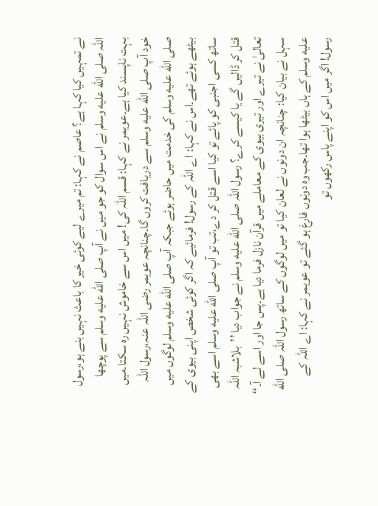نے تمہیں کیا کہا ہے؟ عاصم نے کہا: تم میرے لیے کوئی خیر کا باعث نہیں بنے ہو،رسول اللہ صلى الله عليه وسلم نے اس سوال کو جو میں نے آپ صلى الله عليه وسلم سے پوچھا بہت ناپسند کیا ہے۔عویمر نے کہا: قسم اللہ کی! میں اس سے خاموش نہیں رہ سکتا۔میں خود آپ صلى الله عليه وسلم سے دریافت کروں گا۔چنانچہ عویمر رضی اللہ عنہ،رسول اللہ صلى الله عليه وسلم کی خدمت میں حاضر ہوئے جبکہ آپ صلى الله عليه وسلم لوگوں میں بیٹھے ہوئے تھے۔اس نے کہا: اے اللہ کے رسول! فرمائیے کہ اگر کوئی شخص اپنی بیوی کے ساتھ کسی اجنبی کو پائے تو کیا اسے قتل کر دے،تب تو آپ صلى الله عليه وسلم اسے بھی قتل کر ڈالیں گے یا کیسے کرے؟ رسول اللہ صلى الله عليه وسلم نے جواب دیا ’’بلاشبہ اللہ تعالیٰ نے تیرے اور تیری بیوی کے معاملے میں قرآن نازل فرما دیا ہے۔پس جا اور اسے لے آ۔‘‘ سہل نے بیان کیا: چنانچہ ان دونوں نے لعان کیا تو میں لوگوں کے ساتھ رسول اللہ صلى الله عليه وسلم کے ہاں بیٹھا ہوا تھا۔جب وہ دونوں فارغ ہو گئے تو عویمر نے کہا: اے اللہ کے رسول! اگر میں اس کو اپنے پاس رکھوں تو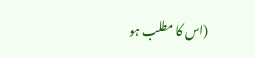(اس کا مطلب ہو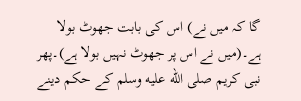گا کہ میں نے) اس کی بابت جھوٹ بولا ہے۔(میں نے اس پر جھوٹ نہیں بولا ہے)۔پھر نبی کریم صلى الله عليه وسلم کے حکم دینے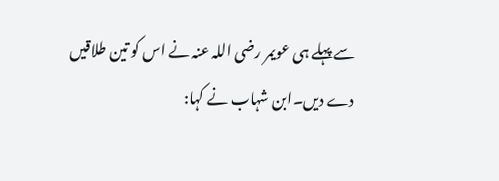سے پہلے ہی عویمر رضی اللہ عنہ نے اس کو تین طلاقیں دے دیں۔ابن شہاب نے کہا: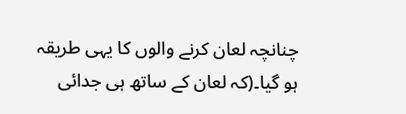چنانچہ لعان کرنے والوں کا یہی طریقہ ہو گیا۔(کہ لعان کے ساتھ ہی جدائی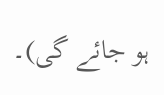ہو جائے گی)۔